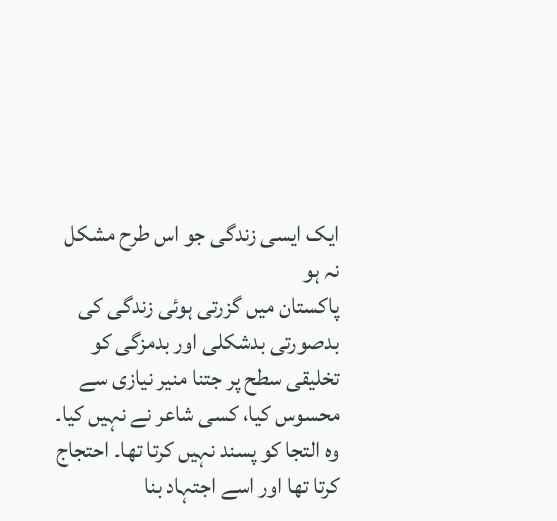ایک ایسی زندگی جو اس طرح مشکل نہ ہو
پاکستان میں گزرتی ہوئی زندگی کی بدصورتی بدشکلی اور بدمزگی کو تخلیقی سطح پر جتنا منیر نیازی سے محسوس کیا، کسی شاعر نے نہیں کیا۔ وہ التجا کو پسند نہیں کرتا تھا۔ احتجاج کرتا تھا اور اسے اجتہاد بنا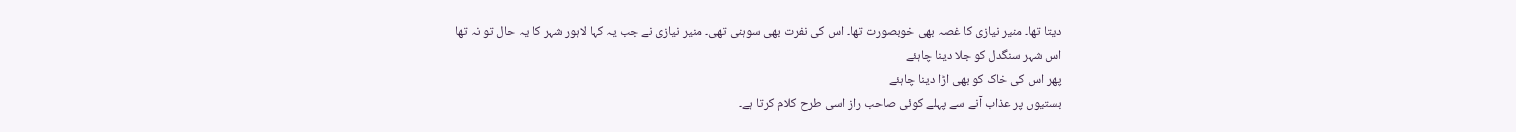دیتا تھا۔ منیر نیازی کا غصہ بھی خوبصورت تھا۔ اس کی نفرت بھی سوہنی تھی۔ منیر نیازی نے جب یہ کہا لاہور شہر کا یہ حال تو نہ تھا
اس شہر سنگدل کو جلا دینا چاہئے
پھر اس کی خاک کو بھی اڑا دینا چاہئے
بستیوں پر عذاب آنے سے پہلے کوئی صاحب راز اسی طرح کلام کرتا ہے۔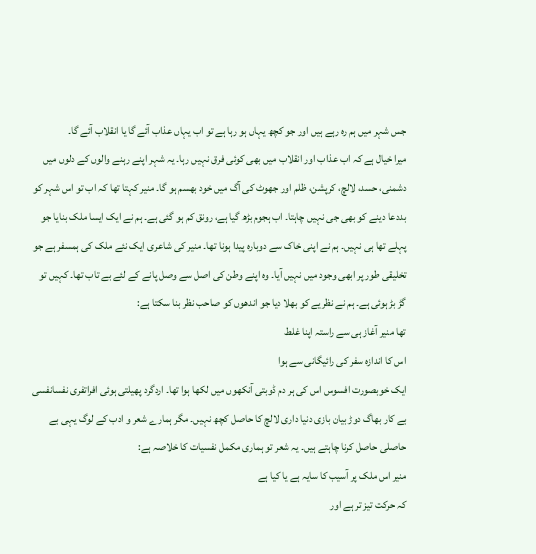جس شہر میں ہم رہ رہے ہیں اور جو کچھ یہاں ہو رہا ہے تو اب یہاں عذاب آئے گا یا انقلاب آئے گا۔
میرا خیال ہے کہ اب عذاب اور انقلاب میں بھی کوئی فرق نہیں رہا۔ یہ شہر اپنے رہنے والوں کے دلوں میں دشمنی، حسد، لالچ، کرپشن، ظلم اور جھوٹ کی آگ میں خود بھسم ہو گا۔ منیر کہتا تھا کہ اب تو اس شہر کو بددعا دینے کو بھی جی نہیں چاہتا۔ اب ہجوم بڑھ گیا ہے، رونق کم ہو گئی ہے۔ ہم نے ایک ایسا ملک بنایا جو پہلے تھا ہی نہیں۔ ہم نے اپنی خاک سے دوبارہ پیدا ہونا تھا۔ منیر کی شاعری ایک نئے ملک کی ہمسفر ہے جو تخلیقی طور پر ابھی وجود میں نہیں آیا۔ وہ اپنے وطن کی اصل سے وصل پانے کے لئے بے تاب تھا۔ کہیں تو گڑ بڑ ہوئی ہے۔ ہم نے نظریے کو بھلا دیا جو اندھوں کو صاحب نظر بنا سکتا ہے:
تھا منیر آغاز ہی سے راستہ اپنا غلط
اس کا اندازہ سفر کی رائیگانی سے ہوا
ایک خوبصورت افسوس اس کی ہر دم ڈوبتی آنکھوں میں لکھا ہوا تھا۔ اردگرد پھیلتی ہوئی افراتفری نفسانفسی بے کار بھاگ دوڑ بیان بازی دنیا داری لالچ کا حاصل کچھ نہیں۔ مگر ہمارے شعر و ادب کے لوگ یہی بے حاصلی حاصل کرنا چاہتے ہیں۔ یہ شعر تو ہماری مکمل نفسیات کا خلاصہ ہے:
منیر اس ملک پر آسیب کا سایہ ہے یا کیا ہے
کہ حرکت تیز تر ہے اور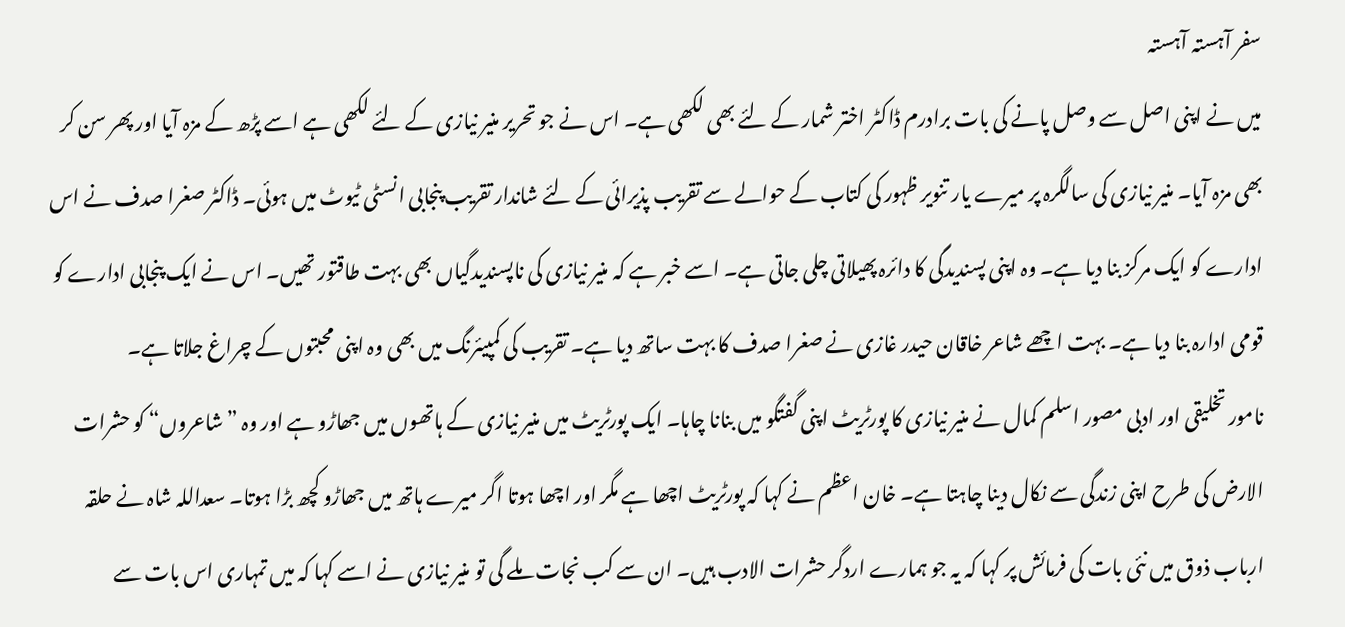سفر آہستہ آہستہ
میں نے اپنی اصل سے وصل پانے کی بات برادرم ڈاکٹر اختر شمار کے لئے بھی لکھی ہے۔ اس نے جو تحریر منیر نیازی کے لئے لکھی ہے اسے پڑھ کے مزہ آیا اور پھر سن کر بھی مزہ آیا۔ منیر نیازی کی سالگرہ پر میرے یار تنویر ظہور کی کتاب کے حوالے سے تقریب پذیرائی کے لئے شاندار تقریب پنجابی انسٹی ٹیوٹ میں ہوئی۔ ڈاکٹر صغرا صدف نے اس ادارے کو ایک مرکز بنا دیا ہے۔ وہ اپنی پسندیدگی کا دائرہ پھیلاتی چلی جاتی ہے۔ اسے خبر ہے کہ منیر نیازی کی ناپسندیدگیاں بھی بہت طاقتور تھیں۔ اس نے ایک پنجابی ادارے کو قومی ادارہ بنا دیا ہے۔ بہت اچھے شاعر خاقان حیدر غازی نے صغرا صدف کا بہت ساتھ دیا ہے۔ تقریب کی کمپیئرنگ میں بھی وہ اپنی محبتوں کے چراغ جلاتا ہے۔
نامور تخلیقی اور ادبی مصور اسلم کمال نے منیر نیازی کا پورٹریٹ اپنی گفتگو میں بنانا چاہا۔ ایک پورٹریٹ میں منیر نیازی کے ہاتھوں میں جھاڑو ہے اور وہ ”شاعروں“ کو حشرات الارض کی طرح اپنی زندگی سے نکال دینا چاہتا ہے۔ خان اعظم نے کہا کہ پورٹریٹ اچھا ہے مگر اور اچھا ہوتا اگر میرے ہاتھ میں جھاڑو کچھ بڑا ہوتا۔ سعداللہ شاہ نے حلقہ ارباب ذوق میں نئی بات کی فرمائش پر کہا کہ یہ جو ہمارے اردگر حشرات الادب ہیں۔ ان سے کب نجات ملے گی تو منیر نیازی نے اسے کہا کہ میں تمہاری اس بات سے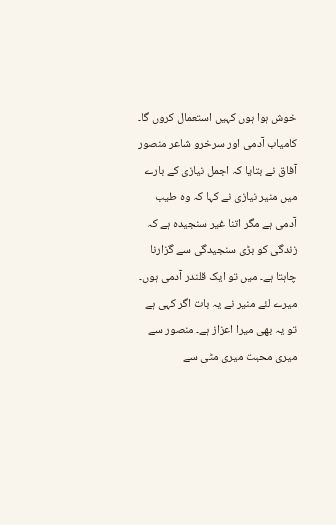خوش ہوا ہوں کہیں استعمال کروں گا۔ کامیاب آدمی اور سرخرو شاعر منصور آفاق نے بتایا کہ اجمل نیازی کے بارے میں منیر نیازی نے کہا کہ وہ طیب آدمی ہے مگر اتنا غیر سنجیدہ ہے کہ زندگی کو بڑی سنجیدگی سے گزارنا چاہتا ہے۔ میں تو ایک قلندر آدمی ہوں۔ میرے لئے منیر نے یہ بات اگر کہی ہے تو یہ بھی میرا اعزاز ہے۔ منصور سے میری محبت میری مٹی سے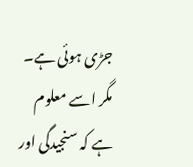جڑی ہوئی ہے۔ مگر اسے معلوم ہے کہ سنجیدگی اور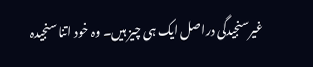غیرسنجیدگی دراصل ایک ہی چیز ہیں۔ وہ خود اتنا سنجیدہ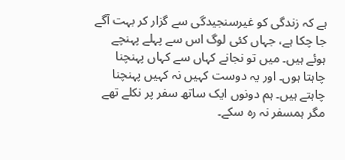ہے کہ زندگی کو غیرسنجیدگی سے گزار کر بہت آگے جا چکا ہے، جہاں کئی لوگ اس سے پہلے پہنچے ہوئے ہیں۔ میں تو نجانے کہاں سے کہاں پہنچنا چاہتا ہوں۔ اور یہ دوست کہیں نہ کہیں پہنچنا چاہتے ہیں۔ ہم دونوں ایک ساتھ سفر پر نکلے تھے مگر ہمسفر نہ رہ سکے۔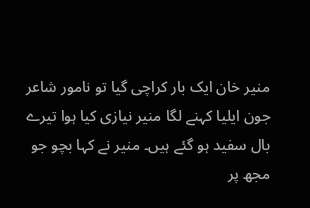منیر خان ایک بار کراچی گیا تو نامور شاعر جون ایلیا کہنے لگا منیر نیازی کیا ہوا تیرے بال سفید ہو گئے ہیں۔ منیر نے کہا بچو جو مجھ پر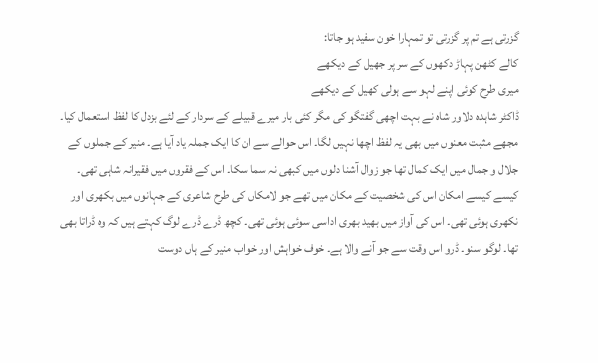گزرتی ہے تم پر گزرتی تو تمہارا خون سفید ہو جاتا:
کالے کٹھن پہاڑ دکھوں کے سر پر جھیل کے دیکھے
میری طرح کوئی اپنے لہو سے ہولی کھیل کے دیکھے
ڈاکٹر شاہدہ دلاور شاہ نے بہت اچھی گفتگو کی مگر کئی بار میرے قبیلے کے سردار کے لئے بزدل کا لفظ استعمال کیا۔ مجھے مثبت معنوں میں بھی یہ لفظ اچھا نہیں لگا۔ اس حوالے سے ان کا ایک جملہ یاد آیا ہے۔ منیر کے جملوں کے جلال و جمال میں ایک کمال تھا جو زوال آشنا دلوں میں کبھی نہ سما سکا۔ اس کے فقروں میں فقیرانہ شاہی تھی۔ کیسے کیسے امکان اس کی شخصیت کے مکان میں تھے جو لامکاں کی طرح شاعری کے جہانوں میں بکھری اور نکھری ہوئی تھی۔ اس کی آواز میں بھید بھری اداسی سوئی ہوئی تھی۔ کچھ ڈرے ڈرے لوگ کہتے ہیں کہ وہ ڈراتا بھی تھا۔ لوگو سنو۔ ڈرو اس وقت سے جو آنے والا ہے۔ خوف خواہش اور خواب منیر کے ہاں دوست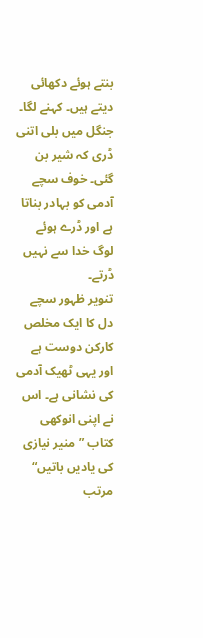بنتے ہوئے دکھائی دیتے ہیں۔ کہنے لگا۔ جنگل میں بلی اتنی ڈری کہ شیر بن گئی۔ خوف سچے آدمی کو بہادر بناتا ہے اور ڈرے ہوئے لوگ خدا سے نہیں ڈرتے۔
تنویر ظہور سچے دل کا ایک مخلص کارکن دوست ہے اور یہی ٹھیک آدمی کی نشانی ہے۔ اس نے اپنی انوکھی کتاب ”منیر نیازی کی یادیں باتیں“ مرتب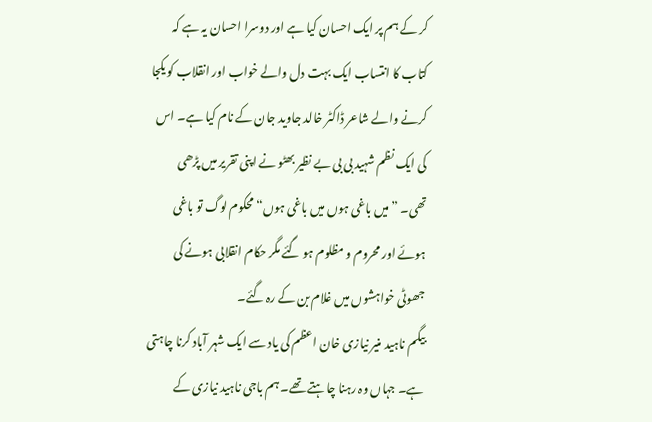کر کے ہم پر ایک احسان کیا ہے اور دوسرا احسان یہ ہے کہ کتاب کا انتساب ایک بہت دل والے خواب اور انقلاب کو یکجا کرنے والے شاعر ڈاکٹر خالد جاوید جان کے نام کیا ہے۔ اس کی ایک نظم شہید بی بی بے نظیر بھٹو نے اپنی تقریر میں پڑھی تھی۔ ”میں باغی ہوں میں باغی ہوں“ محکوم لوگ تو باغی ہوئے اور محروم و مظلوم ہو گئے مگر حکام انقلابی ہونے کی جھوٹی خواہشوں میں غلام بن کے رہ گئے۔
بیگم ناہید منیر نیازی خان اعظم کی یاد سے ایک شہر آباد کرنا چاہتی ہے۔ جہاں وہ رہنا چاہتے تھے۔ ہم باجی ناہید نیازی کے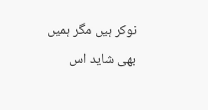نوکر ہیں مگر ہمیں بھی شاید اس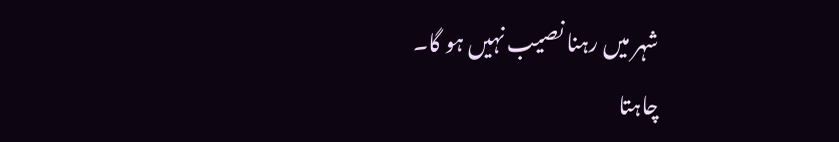شہر میں رہنا نصیب نہیں ہو گا۔
چاہتا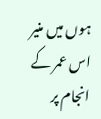ہوں میں منیر اس عمر کے انجام پر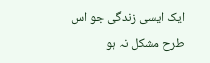ایک ایسی زندگی جو اس طرح مشکل نہ ہو